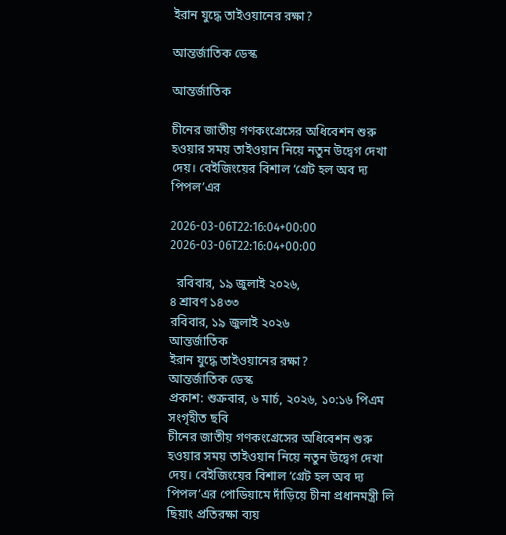ইরান যুদ্ধে তাইওয়ানের রক্ষা?

আন্তর্জাতিক ডেস্ক

আন্তর্জাতিক

চীনের জাতীয় গণকংগ্রেসের অধিবেশন শুরু হওয়ার সময় তাইওয়ান নিয়ে নতুন উদ্বেগ দেখা দেয়। বেইজিংয়ের বিশাল ‘গ্রেট হল অব দ্য পিপল’এর

2026-03-06T22:16:04+00:00
2026-03-06T22:16:04+00:00

  রবিবার, ১৯ জুলাই ২০২৬,
৪ শ্রাবণ ১৪৩৩
রবিবার, ১৯ জুলাই ২০২৬
আন্তর্জাতিক
ইরান যুদ্ধে তাইওয়ানের রক্ষা?
আন্তর্জাতিক ডেস্ক
প্রকাশ: শুক্রবার, ৬ মার্চ, ২০২৬, ১০:১৬ পিএম
সংগৃহীত ছবি
চীনের জাতীয় গণকংগ্রেসের অধিবেশন শুরু হওয়ার সময় তাইওয়ান নিয়ে নতুন উদ্বেগ দেখা দেয়। বেইজিংয়ের বিশাল ‘গ্রেট হল অব দ্য পিপল’এর পোডিয়ামে দাঁড়িয়ে চীনা প্রধানমন্ত্রী লি ছিয়াং প্রতিরক্ষা ব্যয়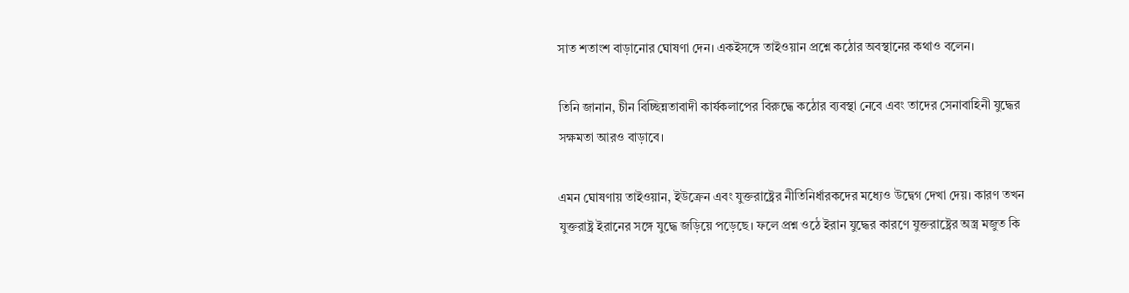সাত শতাংশ বাড়ানোর ঘোষণা দেন। একইসঙ্গে তাইওয়ান প্রশ্নে কঠোর অবস্থানের কথাও বলেন।

তিনি জানান, চীন বিচ্ছিন্নতাবাদী কার্যকলাপের বিরুদ্ধে কঠোর ব্যবস্থা নেবে এবং তাদের সেনাবাহিনী যুদ্ধের সক্ষমতা আরও বাড়াবে।

এমন ঘোষণায় তাইওয়ান, ইউক্রেন এবং যুক্তরাষ্ট্রের নীতিনির্ধারকদের মধ্যেও উদ্বেগ দেখা দেয়। কারণ তখন যুক্তরাষ্ট্র ইরানের সঙ্গে যুদ্ধে জড়িয়ে পড়েছে। ফলে প্রশ্ন ওঠে ইরান যুদ্ধের কারণে যুক্তরাষ্ট্রের অস্ত্র মজুত কি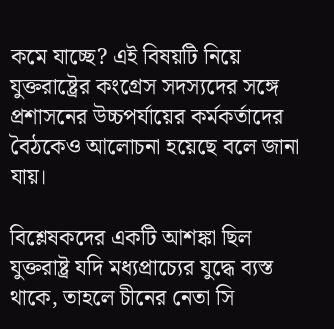কমে যাচ্ছে? এই বিষয়টি নিয়ে যুক্তরাষ্ট্রের কংগ্রেস সদস্যদের সঙ্গে প্রশাসনের উচ্চপর্যায়ের কর্মকর্তাদের বৈঠকেও আলোচনা হয়েছে বলে জানা যায়।

বিশ্লেষকদের একটি আশঙ্কা ছিল যুক্তরাষ্ট্র যদি মধ্যপ্রাচ্যের যুদ্ধে ব্যস্ত থাকে, তাহলে চীনের নেতা সি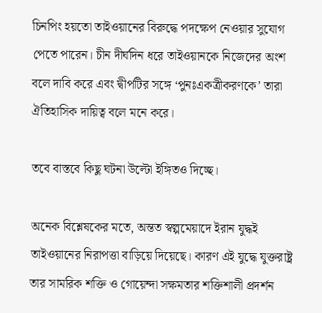চিনপিং হয়তো তাইওয়ানের বিরুদ্ধে পদক্ষেপ নেওয়ার সুযোগ পেতে পারেন। চীন দীর্ঘদিন ধরে তাইওয়ানকে নিজেদের অংশ বলে দাবি করে এবং দ্বীপটির সঙ্গে ‘পুনঃএকত্রীকরণকে’ তারা ঐতিহাসিক দায়িত্ব বলে মনে করে।

তবে বাস্তবে কিছু ঘটনা উল্টো ইঙ্গিতও দিচ্ছে।

অনেক বিশ্লেষকের মতে, অন্তত স্বল্পমেয়াদে ইরান যুদ্ধই তাইওয়ানের নিরাপত্তা বাড়িয়ে দিয়েছে। কারণ এই যুদ্ধে যুক্তরাষ্ট্র তার সামরিক শক্তি ও গোয়েন্দা সক্ষমতার শক্তিশালী প্রদর্শন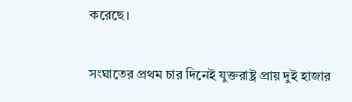করেছে।

সংঘাতের প্রথম চার দিনেই যুক্তরাষ্ট্র প্রায় দুই হাজার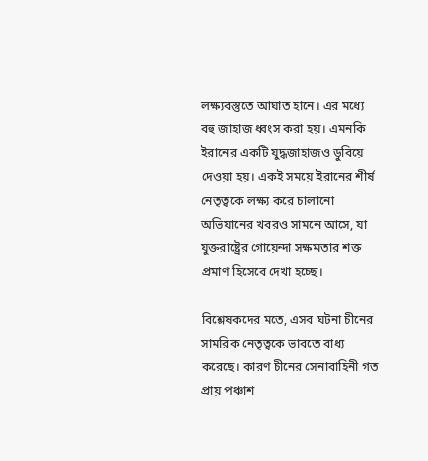লক্ষ্যবস্তুতে আঘাত হানে। এর মধ্যে বহু জাহাজ ধ্বংস করা হয়। এমনকি ইরানের একটি যুদ্ধজাহাজও ডুবিয়ে দেওয়া হয়। একই সময়ে ইরানের শীর্ষ নেতৃত্বকে লক্ষ্য করে চালানো অভিযানের খবরও সামনে আসে, যা যুক্তরাষ্ট্রের গোয়েন্দা সক্ষমতার শক্ত প্রমাণ হিসেবে দেখা হচ্ছে।

বিশ্লেষকদের মতে, এসব ঘটনা চীনের সামরিক নেতৃত্বকে ভাবতে বাধ্য করেছে। কারণ চীনের সেনাবাহিনী গত প্রায় পঞ্চাশ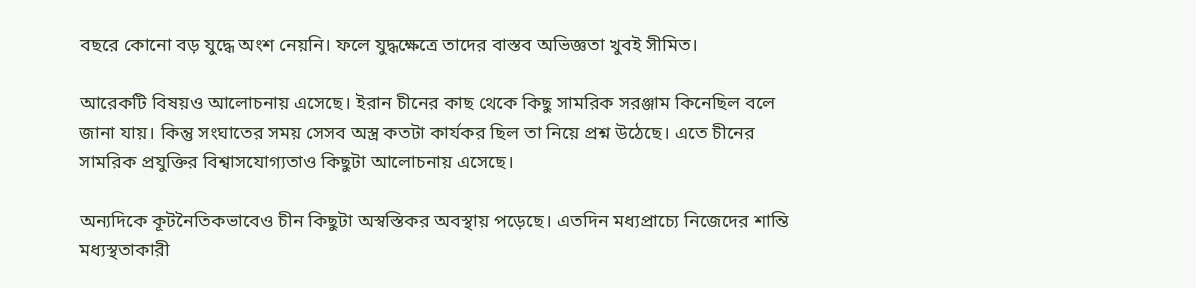বছরে কোনো বড় যুদ্ধে অংশ নেয়নি। ফলে যুদ্ধক্ষেত্রে তাদের বাস্তব অভিজ্ঞতা খুবই সীমিত।

আরেকটি বিষয়ও আলোচনায় এসেছে। ইরান চীনের কাছ থেকে কিছু সামরিক সরঞ্জাম কিনেছিল বলে জানা যায়। কিন্তু সংঘাতের সময় সেসব অস্ত্র কতটা কার্যকর ছিল তা নিয়ে প্রশ্ন উঠেছে। এতে চীনের সামরিক প্রযুক্তির বিশ্বাসযোগ্যতাও কিছুটা আলোচনায় এসেছে।

অন্যদিকে কূটনৈতিকভাবেও চীন কিছুটা অস্বস্তিকর অবস্থায় পড়েছে। এতদিন মধ্যপ্রাচ্যে নিজেদের শান্তি মধ্যস্থতাকারী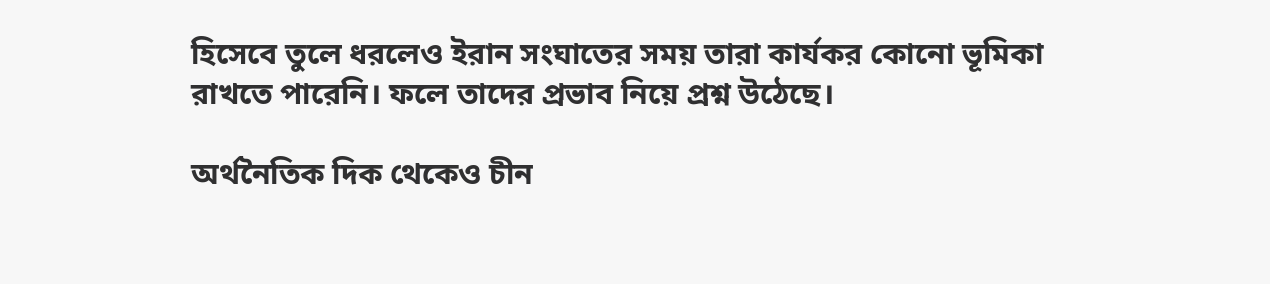হিসেবে তুলে ধরলেও ইরান সংঘাতের সময় তারা কার্যকর কোনো ভূমিকা রাখতে পারেনি। ফলে তাদের প্রভাব নিয়ে প্রশ্ন উঠেছে।

অর্থনৈতিক দিক থেকেও চীন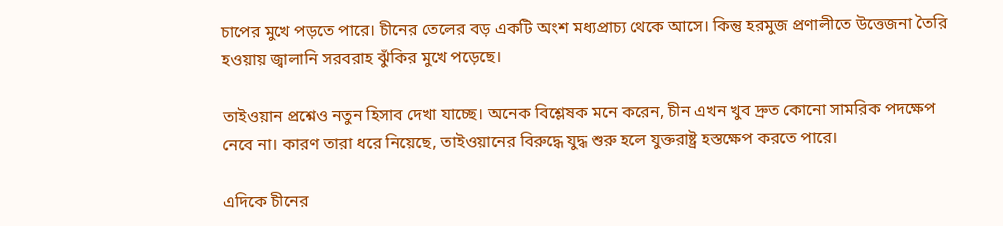চাপের মুখে পড়তে পারে। চীনের তেলের বড় একটি অংশ মধ্যপ্রাচ্য থেকে আসে। কিন্তু হরমুজ প্রণালীতে উত্তেজনা তৈরি হওয়ায় জ্বালানি সরবরাহ ঝুঁকির মুখে পড়েছে।

তাইওয়ান প্রশ্নেও নতুন হিসাব দেখা যাচ্ছে। অনেক বিশ্লেষক মনে করেন, চীন এখন খুব দ্রুত কোনো সামরিক পদক্ষেপ নেবে না। কারণ তারা ধরে নিয়েছে, তাইওয়ানের বিরুদ্ধে যুদ্ধ শুরু হলে যুক্তরাষ্ট্র হস্তক্ষেপ করতে পারে।

এদিকে চীনের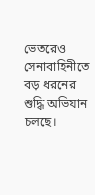ভেতরেও সেনাবাহিনীতে বড় ধরনের শুদ্ধি অভিযান চলছে।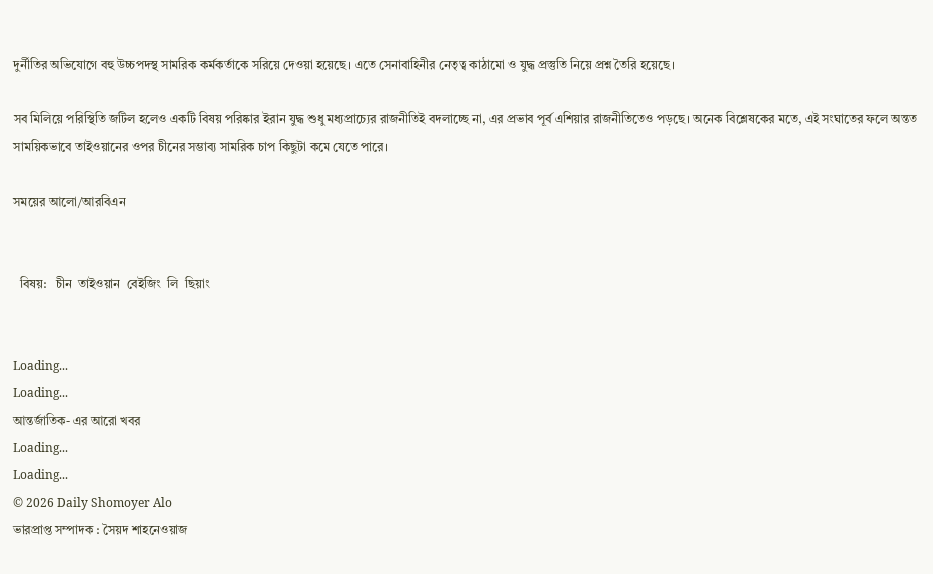দুর্নীতির অভিযোগে বহু উচ্চপদস্থ সামরিক কর্মকর্তাকে সরিয়ে দেওয়া হয়েছে। এতে সেনাবাহিনীর নেতৃত্ব কাঠামো ও যুদ্ধ প্রস্তুতি নিয়ে প্রশ্ন তৈরি হয়েছে।

সব মিলিয়ে পরিস্থিতি জটিল হলেও একটি বিষয় পরিষ্কার ইরান যুদ্ধ শুধু মধ্যপ্রাচ্যের রাজনীতিই বদলাচ্ছে না, এর প্রভাব পূর্ব এশিয়ার রাজনীতিতেও পড়ছে। অনেক বিশ্লেষকের মতে, এই সংঘাতের ফলে অন্তত সাময়িকভাবে তাইওয়ানের ওপর চীনের সম্ভাব্য সামরিক চাপ কিছুটা কমে যেতে পারে।

সময়ের আলো/আরবিএন


  বিষয়:   চীন  তাইওয়ান  বেইজিং  লি  ছিয়াং


Loading...
Loading...
আন্তর্জাতিক- এর আরো খবর
Loading...
Loading...
© 2026 Daily Shomoyer Alo
ভারপ্রাপ্ত সম্পাদক : সৈয়দ শাহনেওয়াজ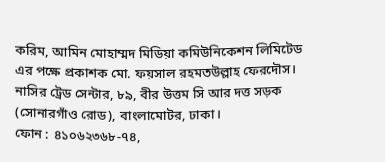করিম, আমিন মোহাম্মদ মিডিয়া কমিউনিকেশন লিমিটেড এর পক্ষে প্রকাশক মো. ফয়সাল রহমতউল্লাহ ফেরদৌস। নাসির ট্রেড সেন্টার, ৮৯, বীর উত্তম সি আর দত্ত সড়ক (সোনারগাঁও রোড), বাংলামোটর, ঢাকা।
ফোন : ৪১০৬২৩৬৮-৭৪,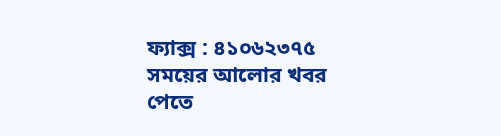ফ্যাক্স : ৪১০৬২৩৭৫
সময়ের আলোর খবর পেতে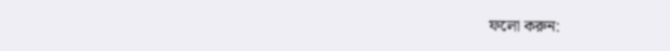ফলো করুন: